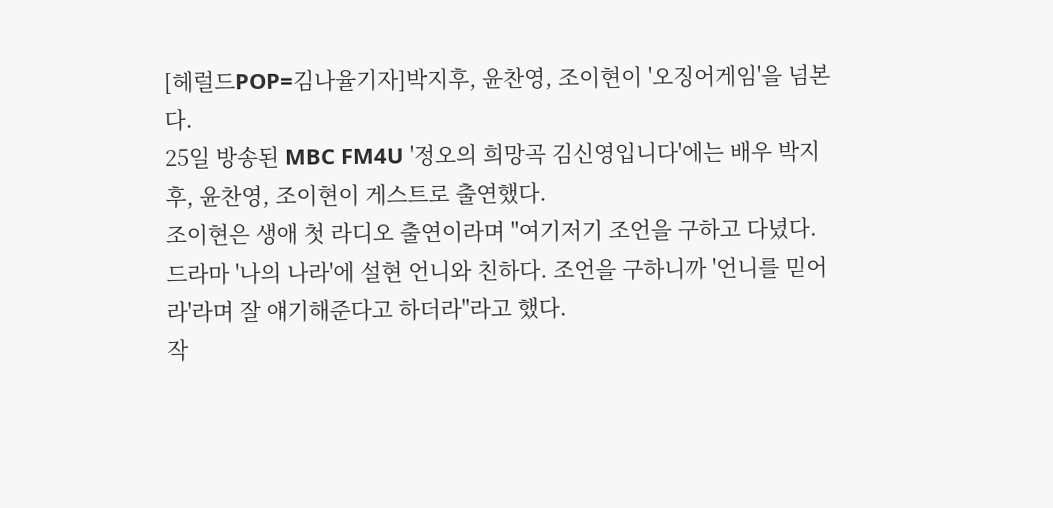[헤럴드POP=김나율기자]박지후, 윤찬영, 조이현이 '오징어게임'을 넘본다.
25일 방송된 MBC FM4U '정오의 희망곡 김신영입니다'에는 배우 박지후, 윤찬영, 조이현이 게스트로 출연했다.
조이현은 생애 첫 라디오 출연이라며 "여기저기 조언을 구하고 다녔다. 드라마 '나의 나라'에 설현 언니와 친하다. 조언을 구하니까 '언니를 믿어라'라며 잘 얘기해준다고 하더라"라고 했다.
작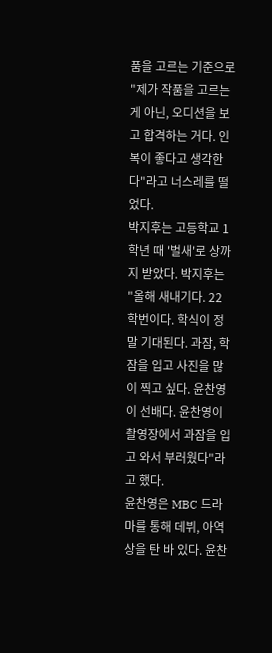품을 고르는 기준으로 "제가 작품을 고르는 게 아닌, 오디션을 보고 합격하는 거다. 인복이 좋다고 생각한다"라고 너스레를 떨었다.
박지후는 고등학교 1학년 때 '벌새'로 상까지 받았다. 박지후는 "올해 새내기다. 22학번이다. 학식이 정말 기대된다. 과잠, 학잠을 입고 사진을 많이 찍고 싶다. 윤찬영이 선배다. 윤찬영이 촬영장에서 과잠을 입고 와서 부러웠다"라고 했다.
윤찬영은 MBC 드라마를 통해 데뷔, 아역상을 탄 바 있다. 윤찬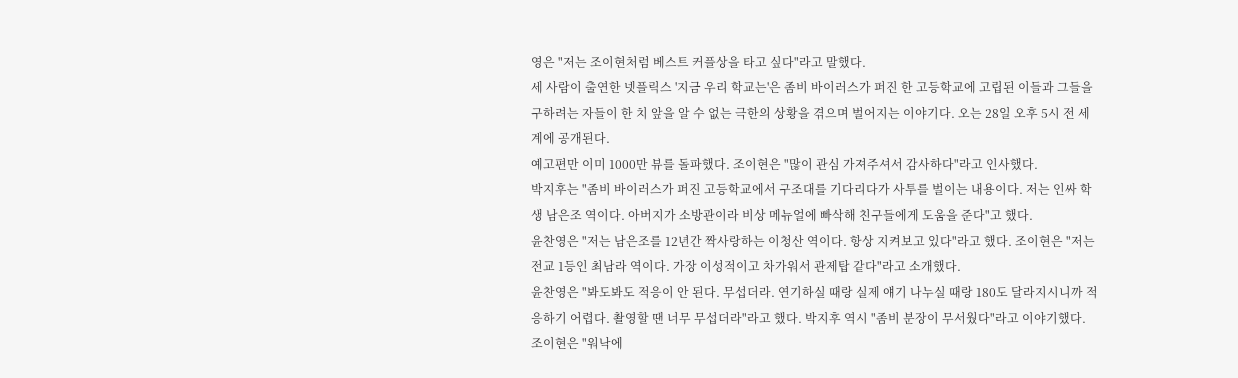영은 "저는 조이현처럼 베스트 커플상을 타고 싶다"라고 말했다.
세 사람이 출연한 넷플릭스 '지금 우리 학교는'은 좀비 바이러스가 퍼진 한 고등학교에 고립된 이들과 그들을 구하려는 자들이 한 치 앞을 알 수 없는 극한의 상황을 겪으며 벌어지는 이야기다. 오는 28일 오후 5시 전 세계에 공개된다.
예고편만 이미 1000만 뷰를 돌파했다. 조이현은 "많이 관심 가져주셔서 감사하다"라고 인사했다.
박지후는 "좀비 바이러스가 퍼진 고등학교에서 구조대를 기다리다가 사투를 벌이는 내용이다. 저는 인싸 학생 남은조 역이다. 아버지가 소방관이라 비상 메뉴얼에 빠삭해 친구들에게 도움을 준다"고 했다.
윤찬영은 "저는 남은조를 12년간 짝사랑하는 이청산 역이다. 항상 지켜보고 있다"라고 했다. 조이현은 "저는 전교 1등인 최남라 역이다. 가장 이성적이고 차가워서 관제탑 같다"라고 소개했다.
윤찬영은 "봐도봐도 적응이 안 된다. 무섭더라. 연기하실 때랑 실제 얘기 나누실 때랑 180도 달라지시니까 적응하기 어렵다. 촬영할 땐 너무 무섭더라"라고 했다. 박지후 역시 "좀비 분장이 무서웠다"라고 이야기했다.
조이현은 "워낙에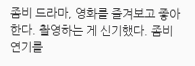좀비 드라마, 영화를 즐겨보고 좋아한다. 촬영하는 게 신기했다. 좀비 연기를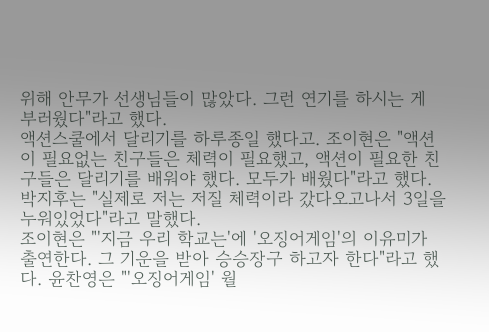위해 안무가 선생님들이 많았다. 그런 연기를 하시는 게 부러웠다"라고 했다.
액션스쿨에서 달리기를 하루종일 했다고. 조이현은 "액션이 필요없는 친구들은 체력이 필요했고, 액션이 필요한 친구들은 달리기를 배워야 했다. 모두가 배웠다"라고 했다. 박지후는 "실제로 저는 저질 체력이라 갔다오고나서 3일을 누워있었다"라고 말했다.
조이현은 "'지금 우리 학교는'에 '오징어게임'의 이유미가 출연한다. 그 기운을 받아 승승장구 하고자 한다"라고 했다. 윤찬영은 "'오징어게임' 월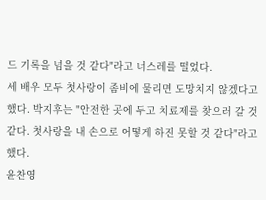드 기록을 넘을 것 같다"라고 너스레를 떨었다.
세 배우 모두 첫사랑이 좀비에 물리면 도망치지 않겠다고 했다. 박지후는 "안전한 곳에 두고 치료제를 찾으러 갈 것 같다. 첫사랑을 내 손으로 어떻게 하진 못할 것 같다"라고 했다.
윤찬영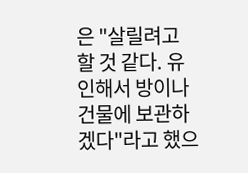은 "살릴려고 할 것 같다. 유인해서 방이나 건물에 보관하겠다"라고 했으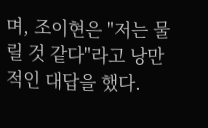며, 조이현은 "저는 물릴 것 같다"라고 낭만적인 대답을 했다.